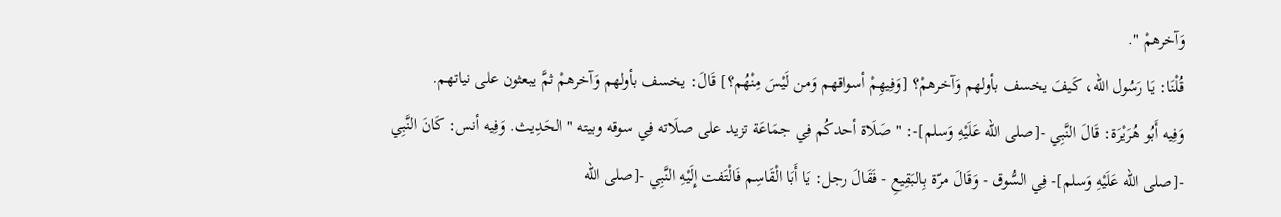وَآخرهمْ ".
قُلْنَا: يَا رَسُول الله، كَيفَ يخسف بأولهم وَآخرهمْ؟ [وَفِيهِمْ أسواقهم وَمن لَيْسَ مِنْهُم؟] قَالَ: يخسف بأولهم وَآخرهمْ ثمَّ يبعثون على نياتهم.
وَفِيه أَبُو هُرَيْرَة: قَالَ النَّبِي -[صلى الله عَلَيْهِ وَسلم]-: " صَلَاة أحدكُم فِي جمَاعَة تزيد على صلَاته فِي سوقه وبيته " الحَدِيث. وَفِيه أنس: كَانَ النَّبِي -[صلى الله عَلَيْهِ وَسلم]- فِي السُّوق - وَقَالَ مرّة بِالبَقِيعِ - فَقَالَ رجل: يَا أَبَا الْقَاسِم فَالْتَفت إِلَيْهِ النَّبِي -[صلى الله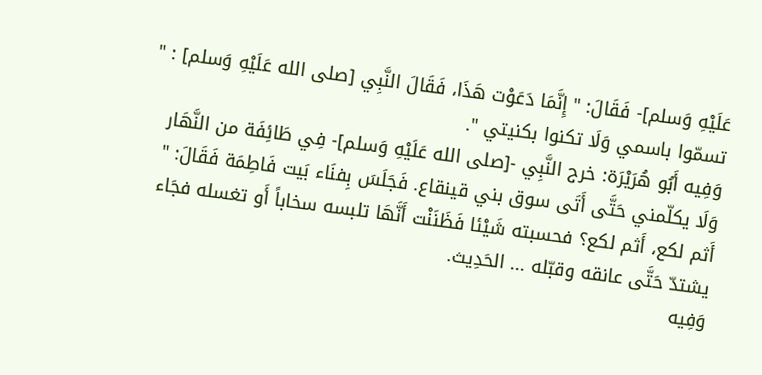عَلَيْهِ وَسلم]- فَقَالَ: " إِنَّمَا دَعَوْت هَذَا، فَقَالَ النَّبِي [صلى الله عَلَيْهِ وَسلم] : " تسمّوا باسمي وَلَا تكنوا بكنيتي ".
وَفِيه أَبُو هُرَيْرَة: خرج النَّبِي -[صلى الله عَلَيْهِ وَسلم]- فِي طَائِفَة من النَّهَار وَلَا يكلّمني حَتَّى أَتَى سوق بني قينقاع. فَجَلَسَ بِفنَاء بَيت فَاطِمَة فَقَالَ: " أَثم لكع، أَثم لكع؟ فحسبته شَيْئا فَظَنَنْت أَنَّهَا تلبسه سخاباً أَو تغسله فجَاء يشتدّ حَتَّى عانقه وقبّله ... الحَدِيث.
وَفِيه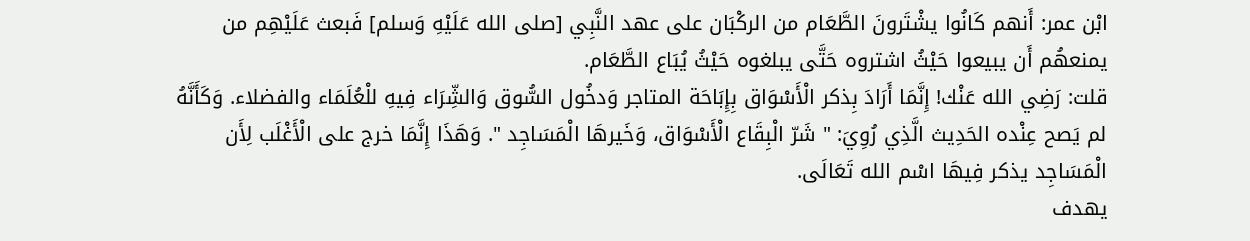ابْن عمر: أَنهم كَانُوا يشْتَرونَ الطَّعَام من الركْبَان على عهد النَّبِي [صلى الله عَلَيْهِ وَسلم] فَبعث عَلَيْهِم من يمنعهُم أَن يبيعوا حَيْثُ اشتروه حَتَّى يبلغوه حَيْثُ يُبَاع الطَّعَام.
قلت: رَضِي الله عَنْك! إِنَّمَا أَرَادَ بِذكر الْأَسْوَاق بِإِبَاحَة المتاجر وَدخُول السُّوق وَالشِّرَاء فِيهِ للْعُلَمَاء والفضلاء. وَكَأَنَّهُ لم يَصح عِنْده الحَدِيث الَّذِي رُوِيَ: " شَرّ الْبِقَاع الْأَسْوَاق، وَخَيرهَا الْمَسَاجِد ". وَهَذَا إِنَّمَا خرج على الْأَغْلَب لِأَن الْمَسَاجِد يذكر فِيهَا اسْم الله تَعَالَى.
يهدف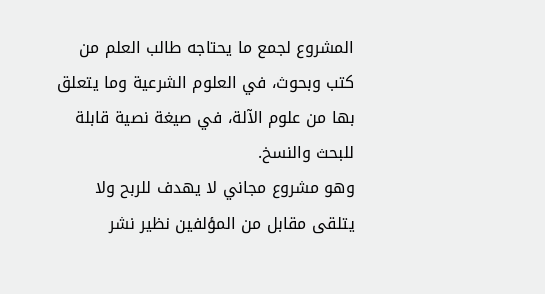المشروع لجمع ما يحتاجه طالب العلم من كتب وبحوث، في العلوم الشرعية وما يتعلق بها من علوم الآلة، في صيغة نصية قابلة للبحث والنسخ.
وهو مشروع مجاني لا يهدف للربح ولا يتلقى مقابل من المؤلفين نظير نشر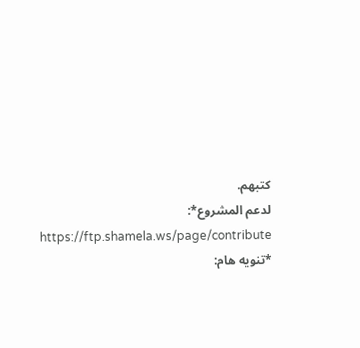كتبهم.
لدعم المشروع*: https://ftp.shamela.ws/page/contribute
*تنويه هام: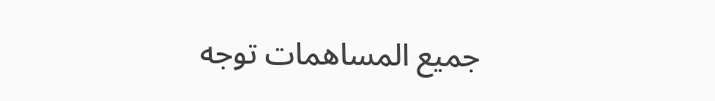جميع المساهمات توجه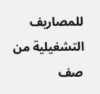للمصاريف التشغيلية من صف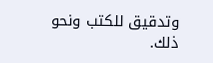وتدقيق للكتب ونحو ذلك.